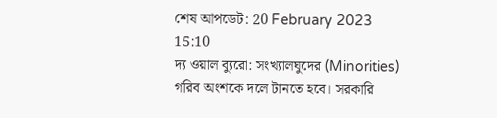শেষ আপডেট: 20 February 2023 15:10
দ্য ওয়াল ব্যুরো: সংখ্যালঘুদের (Minorities) গরিব অংশকে দলে টানতে হবে। সরকারি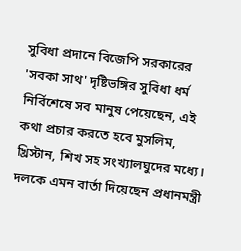সুবিধা প্রদানে বিজেপি সরকারের 'সবকা সাথ' দৃষ্টিভঙ্গির সুবিধা ধর্ম নির্বিশেষে সব মানুষ পেয়েছেন, এই কথা প্রচার করতে হবে মুসলিম, খ্রিস্টান, শিখ সহ সংখ্যালঘুদের মধ্যে।
দলকে এমন বার্তা দিয়েছেন প্রধানমন্ত্রী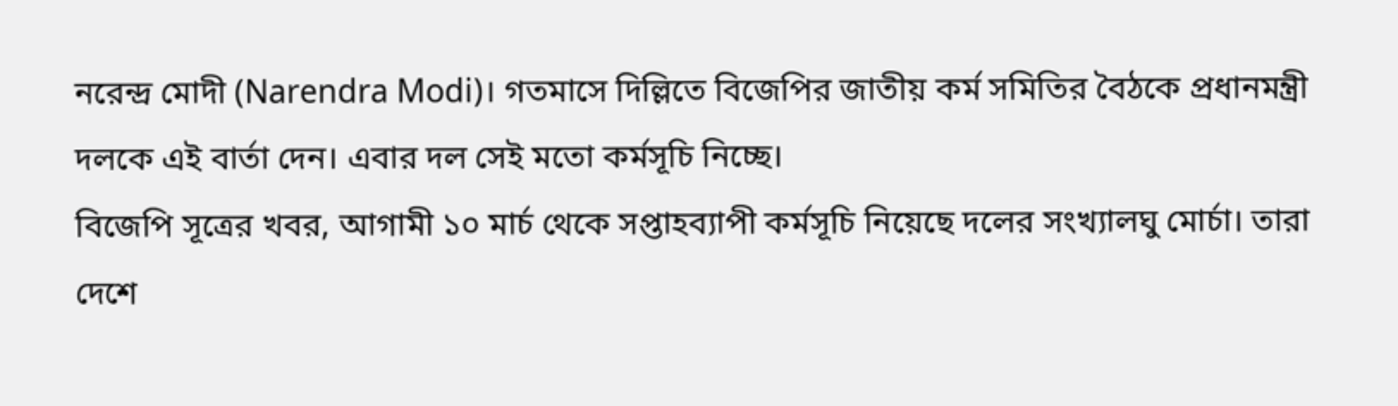নরেন্দ্র মোদী (Narendra Modi)। গতমাসে দিল্লিতে বিজেপির জাতীয় কর্ম সমিতির বৈঠকে প্রধানমন্ত্রী দলকে এই বার্তা দেন। এবার দল সেই মতো কর্মসূচি নিচ্ছে।
বিজেপি সূত্রের খবর, আগামী ১০ মার্চ থেকে সপ্তাহব্যাপী কর্মসূচি নিয়েছে দলের সংখ্যালঘু মোর্চা। তারা দেশে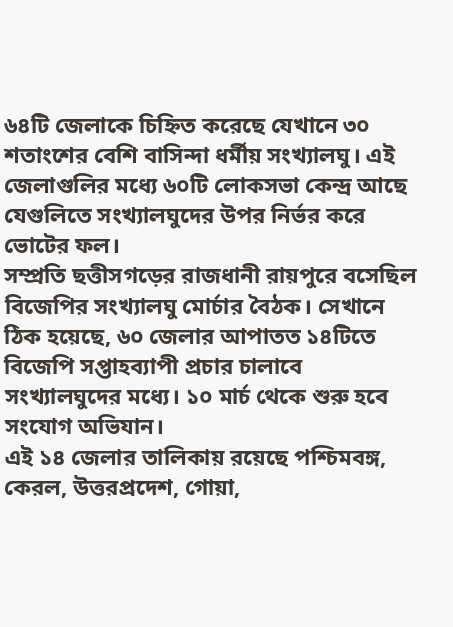৬৪টি জেলাকে চিহ্নিত করেছে যেখানে ৩০ শতাংশের বেশি বাসিন্দা ধর্মীয় সংখ্যালঘু। এই জেলাগুলির মধ্যে ৬০টি লোকসভা কেন্দ্র আছে যেগুলিতে সংখ্যালঘুদের উপর নির্ভর করে ভোটের ফল।
সম্প্রতি ছত্তীসগড়ের রাজধানী রায়পুরে বসেছিল বিজেপির সংখ্যালঘু মোর্চার বৈঠক। সেখানে ঠিক হয়েছে, ৬০ জেলার আপাতত ১৪টিতে বিজেপি সপ্তাহব্যাপী প্রচার চালাবে সংখ্যালঘুদের মধ্যে। ১০ মার্চ থেকে শুরু হবে সংযোগ অভিযান।
এই ১৪ জেলার তালিকায় রয়েছে পশ্চিমবঙ্গ, কেরল, উত্তরপ্রদেশ, গোয়া,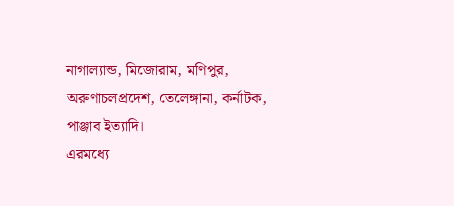নাগাল্যান্ড, মিজোরাম, মণিপুর, অরুণাচলপ্রদেশ, তেলেঙ্গানা, কর্নাটক, পাঞ্জাব ইত্যাদি।
এরমধ্যে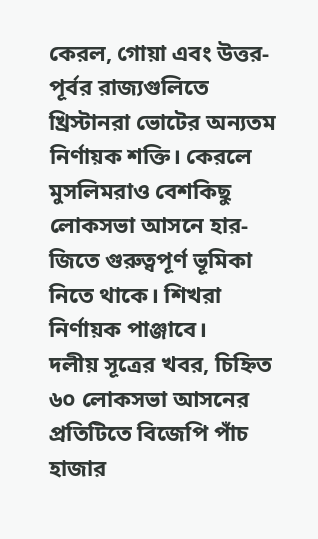কেরল, গোয়া এবং উত্তর-পূর্বর রাজ্যগুলিতে খ্রিস্টানরা ভোটের অন্যতম নির্ণায়ক শক্তি। কেরলে মুসলিমরাও বেশকিছু লোকসভা আসনে হার-জিতে গুরুত্বপূর্ণ ভূমিকা নিতে থাকে। শিখরা নির্ণায়ক পাঞ্জাবে।
দলীয় সূত্রের খবর, চিহ্নিত ৬০ লোকসভা আসনের প্রতিটিতে বিজেপি পাঁচ হাজার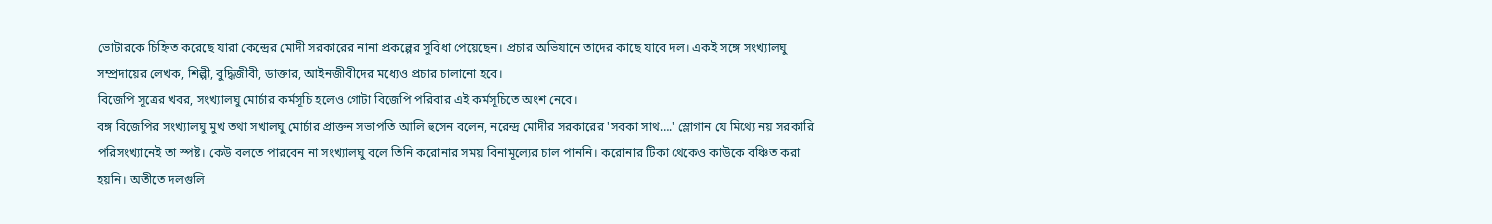ভোটারকে চিহ্নিত করেছে যারা কেন্দ্রের মোদী সরকারের নানা প্রকল্পের সুবিধা পেয়েছেন। প্রচার অভিযানে তাদের কাছে যাবে দল। একই সঙ্গে সংখ্যালঘু সম্প্রদায়ের লেখক, শিল্পী, বুদ্ধিজীবী, ডাক্তার, আইনজীবীদের মধ্যেও প্রচার চালানো হবে।
বিজেপি সূত্রের খবর, সংখ্যালঘু মোর্চার কর্মসূচি হলেও গোটা বিজেপি পরিবার এই কর্মসূচিতে অংশ নেবে।
বঙ্গ বিজেপির সংখ্যালঘু মুখ তথা সখালঘু মোর্চার প্রাক্তন সভাপতি আলি হুসেন বলেন, নরেন্দ্র মোদীর সরকারের 'সবকা সাথ….' স্লোগান যে মিথ্যে নয় সরকারি পরিসংখ্যানেই তা স্পষ্ট। কেউ বলতে পারবেন না সংখ্যালঘু বলে তিনি করোনার সময় বিনামূল্যের চাল পাননি। করোনার টিকা থেকেও কাউকে বঞ্চিত করা হয়নি। অতীতে দলগুলি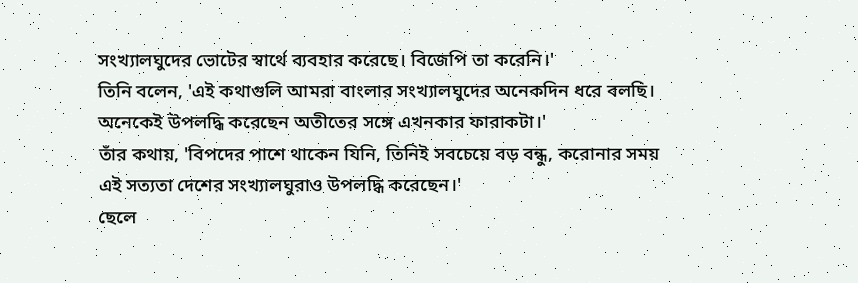সংখ্যালঘুদের ভোটের স্বার্থে ব্যবহার করেছে। বিজেপি তা করেনি।'
তিনি বলেন, 'এই কথাগুলি আমরা বাংলার সংখ্যালঘুদের অনেকদিন ধরে বলছি। অনেকেই উপলদ্ধি করেছেন অতীতের সঙ্গে এখনকার ফারাকটা।'
তাঁর কথায়, 'বিপদের পাশে থাকেন যিনি, তিনিই সবচেয়ে বড় বন্ধু, করোনার সময় এই সত্যতা দেশের সংখ্যালঘুরাও উপলদ্ধি করেছেন।'
ছেলে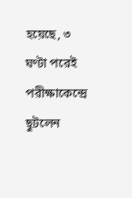হয়েছে, ৩ ঘণ্টা পরেই পরীক্ষাকেন্দ্রে ছুটলেন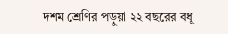দশম শ্রেণির পড়ুয়া ২২ বছরের বধূ